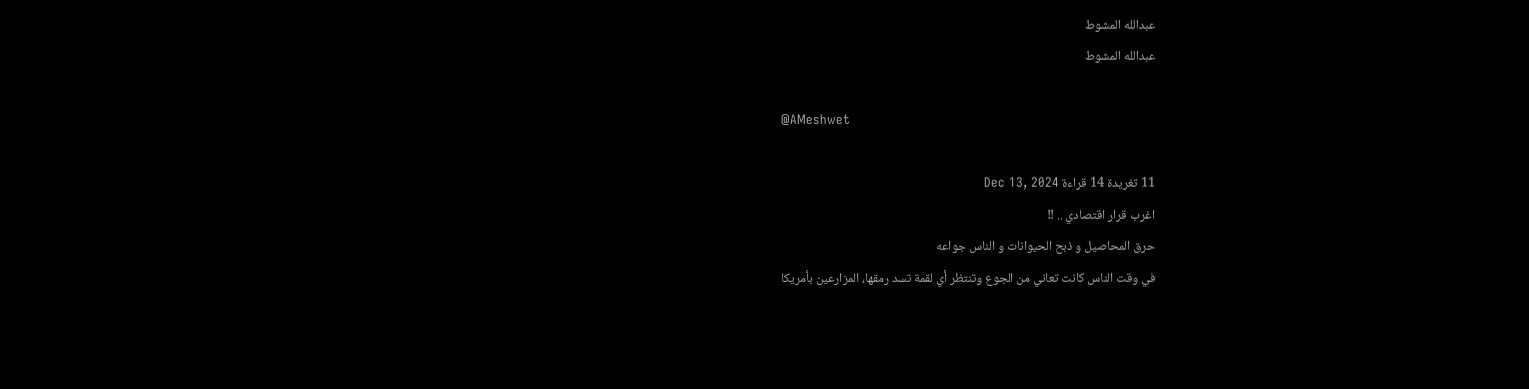عبدالله المشوط
عبدالله المشوط

@AMeshwet

11 تغريدة 14 قراءة Dec 13, 2024
اغرب قرار اقتصادي .. ‼
حرق المحاصيل و ذبح الحيوانات و الناس جواعه
في وقت الناس كانت تعاني من الجوع وتنتظر أي لقمة تسد رمقها، المزارعين بأمريكا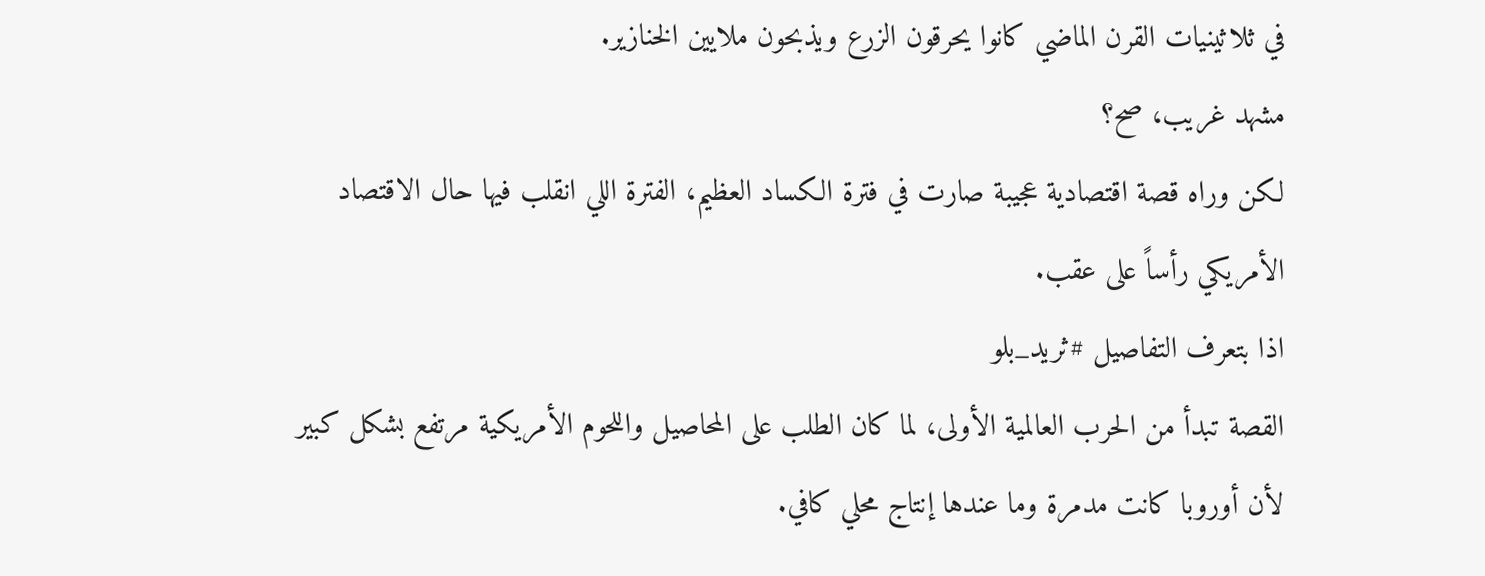في ثلاثينيات القرن الماضي كانوا يحرقون الزرع ويذبحون ملايين الخنازير.
مشهد غريب، صح؟
لكن وراه قصة اقتصادية عجيبة صارت في فترة الكساد العظيم، الفترة اللي انقلب فيها حال الاقتصاد الأمريكي رأساً على عقب.
اذا بتعرف التفاصيل #ثريد_بلو
القصة تبدأ من الحرب العالمية الأولى، لما كان الطلب على المحاصيل واللحوم الأمريكية مرتفع بشكل كبير لأن أوروبا كانت مدمرة وما عندها إنتاج محلي كافي.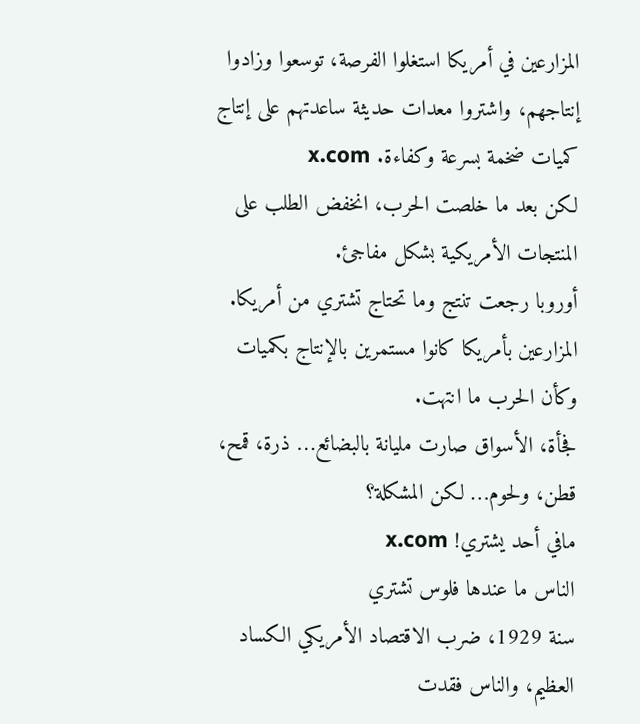المزارعين في أمريكا استغلوا الفرصة، توسعوا وزادوا إنتاجهم، واشتروا معدات حديثة ساعدتهم على إنتاج كميات ضخمة بسرعة وكفاءة. x.com
لكن بعد ما خلصت الحرب، انخفض الطلب على المنتجات الأمريكية بشكل مفاجئ.
أوروبا رجعت تنتج وما تحتاج تشتري من أمريكا.
المزارعين بأمريكا كانوا مستمرين بالإنتاج بكميات وكأن الحرب ما انتهت.
فجأة، الأسواق صارت مليانة بالبضائع… ذرة، قمح، قطن، ولحوم… لكن المشكلة؟
مافي أحد يشتري! x.com
الناس ما عندها فلوس تشتري
سنة 1929، ضرب الاقتصاد الأمريكي الكساد العظيم، والناس فقدت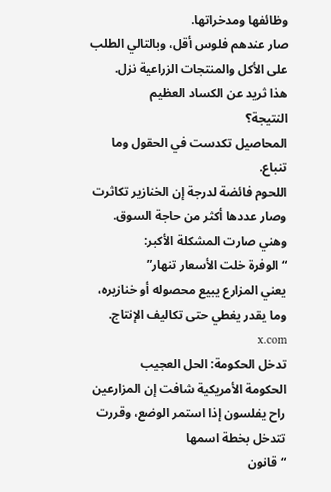وظائفها ومدخراتها.
صار عندهم فلوس أقل، وبالتالي الطلب على الأكل والمنتجات الزراعية نزل.
هذا ثريد عن الكساد العظيم
النتيجة؟
المحاصيل تكدست في الحقول وما تنباع.
اللحوم فائضة لدرجة إن الخنازير تكاثرت وصار عددها أكثر من حاجة السوق.
وهني صارت المشكلة الأكبر:
“الوفرة خلت الأسعار تنهار”
يعني المزارع يبيع محصوله أو خنازيره، وما يقدر يغطي حتى تكاليف الإنتاج. x.com
تدخل الحكومة: الحل العجيب
الحكومة الأمريكية شافت إن المزارعين راح يفلسون إذا استمر الوضع، وقررت تتدخل بخطة اسمها
“قانون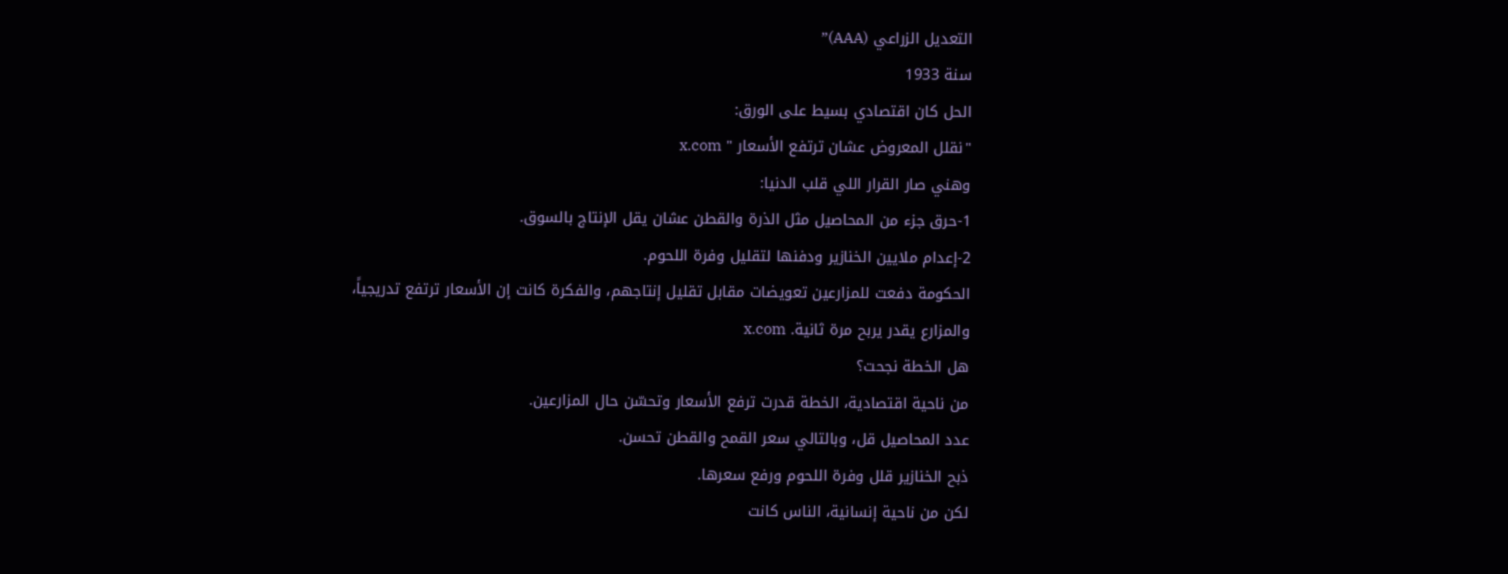التعديل الزراعي (AAA)”
سنة 1933
الحل كان اقتصادي بسيط على الورق:
"نقلل المعروض عشان ترتفع الأسعار " x.com
وهني صار القرار اللي قلب الدنيا:
1-حرق جزء من المحاصيل مثل الذرة والقطن عشان يقل الإنتاج بالسوق.
2-إعدام ملايين الخنازير ودفنها لتقليل وفرة اللحوم.
الحكومة دفعت للمزارعين تعويضات مقابل تقليل إنتاجهم، والفكرة كانت إن الأسعار ترتفع تدريجياً، والمزارع يقدر يربح مرة ثانية. x.com
هل الخطة نجحت؟
من ناحية اقتصادية، الخطة قدرت ترفع الأسعار وتحسّن حال المزارعين.
عدد المحاصيل قل، وبالتالي سعر القمح والقطن تحسن.
ذبح الخنازير قلل وفرة اللحوم ورفع سعرها.
لكن من ناحية إنسانية، الناس كانت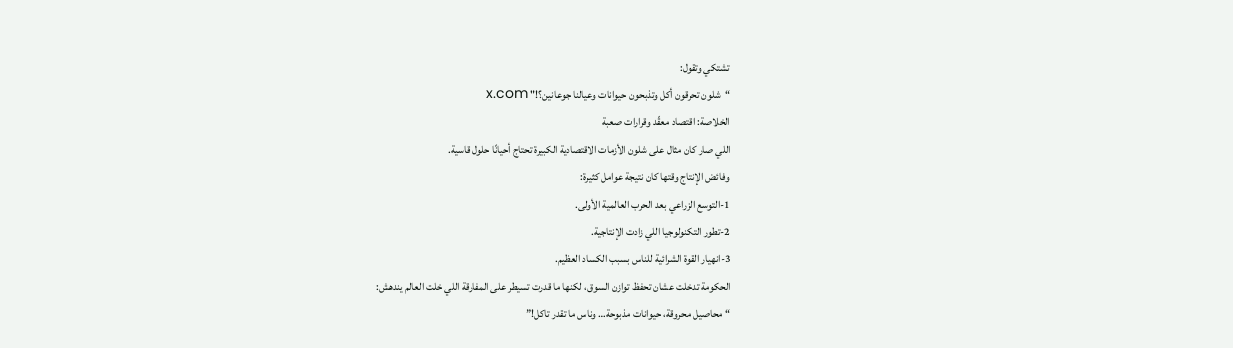تشتكي وتقول:
“شلون تحرقون أكل وتذبحون حيوانات وعيالنا جوعانين؟!" x.com
الخلاصة: اقتصاد معقّد وقرارات صعبة
اللي صار كان مثال على شلون الأزمات الاقتصادية الكبيرة تحتاج أحيانًا حلول قاسية.
وفائض الإنتاج وقتها كان نتيجة عوامل كثيرة:
1-التوسع الزراعي بعد الحرب العالمية الأولى.
2-تطور التكنولوجيا اللي زادت الإنتاجية.
3-انهيار القوة الشرائية للناس بسبب الكساد العظيم.
الحكومة تدخلت عشان تحفظ توازن السوق، لكنها ما قدرت تسيطر على المفارقة اللي خلت العالم يندهش:
“محاصيل محروقة، حيوانات مذبوحة… وناس ما تقدر تاكل!”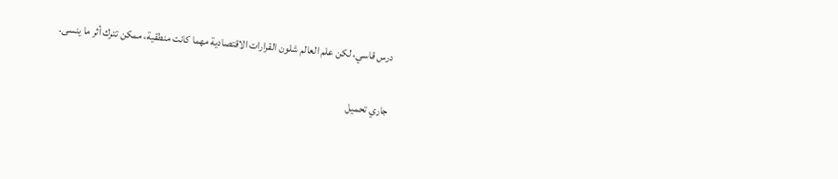درس قاسي، لكن علم العالم شلون القرارات الاقتصادية مهما كانت منطقية، ممكن تترك أثر ما ينسى.

جاري تحميل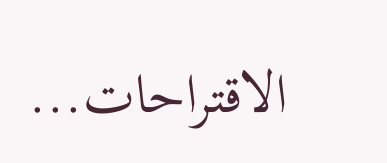الاقتراحات...